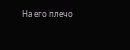На его плечо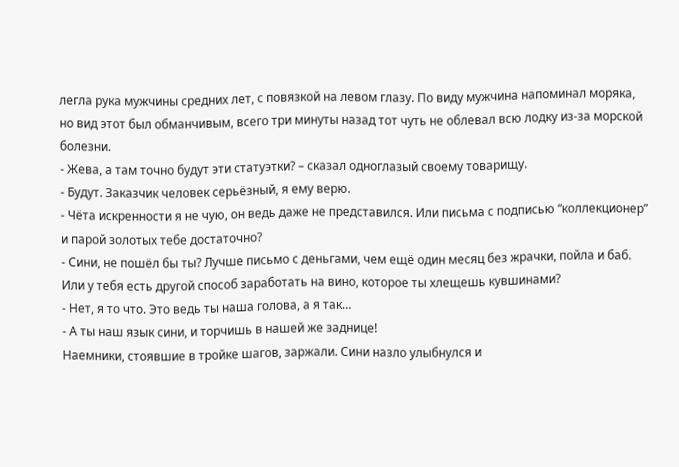легла рука мужчины средних лет, с повязкой на левом глазу. По виду мужчина напоминал моряка, но вид этот был обманчивым, всего три минуты назад тот чуть не облевал всю лодку из-за морской болезни.
- Жева, а там точно будут эти статуэтки? – сказал одноглазый своему товарищу.
- Будут. Заказчик человек серьёзный, я ему верю.
- Чёта искренности я не чую, он ведь даже не представился. Или письма с подписью “коллекционер” и парой золотых тебе достаточно?
- Сини, не пошёл бы ты? Лучше письмо с деньгами, чем ещё один месяц без жрачки, пойла и баб. Или у тебя есть другой способ заработать на вино, которое ты хлещешь кувшинами?
- Нет, я то что. Это ведь ты наша голова, а я так…
- А ты наш язык сини, и торчишь в нашей же заднице!
Наемники, стоявшие в тройке шагов, заржали. Сини назло улыбнулся и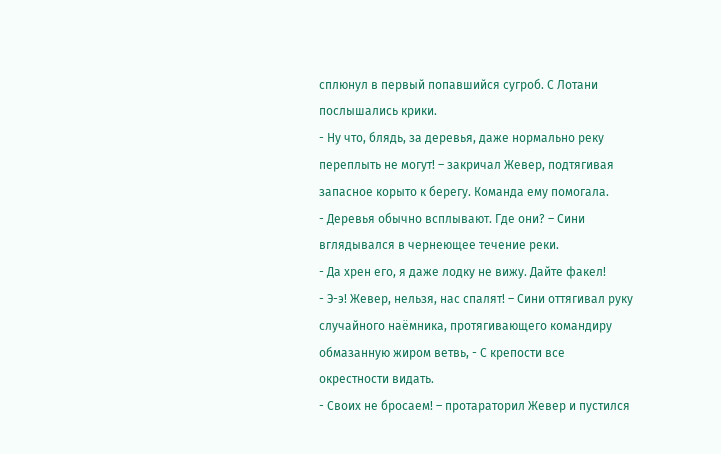сплюнул в первый попавшийся сугроб. С Лотани послышались крики.
- Ну что, блядь, за деревья, даже нормально реку переплыть не могут! – закричал Жевер, подтягивая запасное корыто к берегу. Команда ему помогала.
- Деревья обычно всплывают. Где они? – Сини вглядывался в чернеющее течение реки.
- Да хрен его, я даже лодку не вижу. Дайте факел!
- Э-э! Жевер, нельзя, нас спалят! – Сини оттягивал руку случайного наёмника, протягивающего командиру обмазанную жиром ветвь, - С крепости все окрестности видать.
- Своих не бросаем! – протараторил Жевер и пустился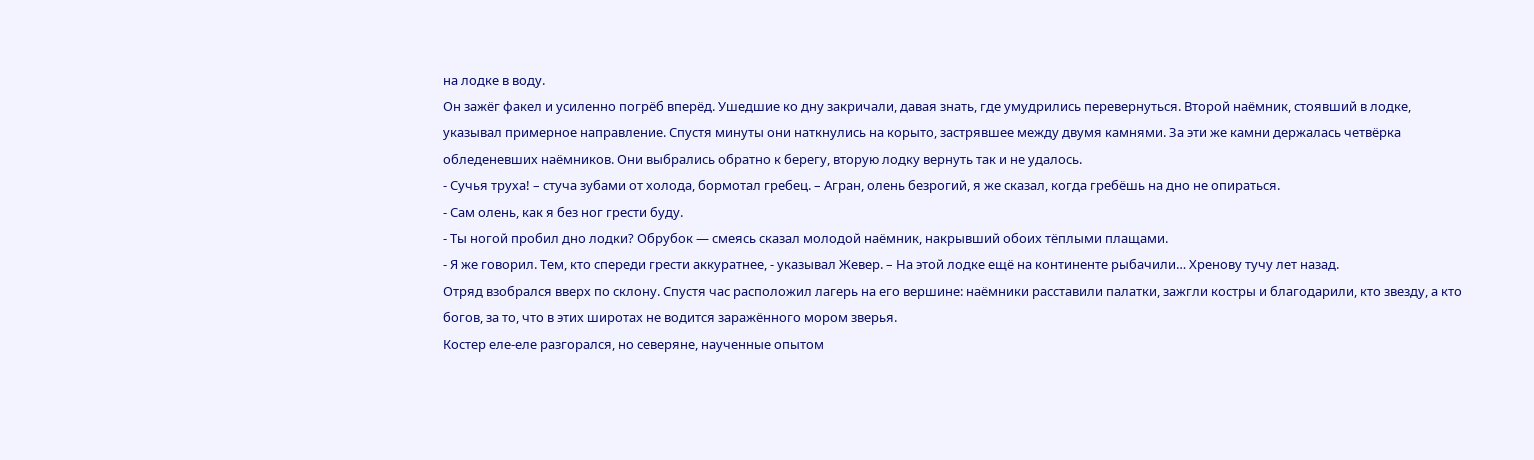на лодке в воду.
Он зажёг факел и усиленно погрёб вперёд. Ушедшие ко дну закричали, давая знать, где умудрились перевернуться. Второй наёмник, стоявший в лодке, указывал примерное направление. Спустя минуты они наткнулись на корыто, застрявшее между двумя камнями. За эти же камни держалась четвёрка обледеневших наёмников. Они выбрались обратно к берегу, вторую лодку вернуть так и не удалось.
- Сучья труха! – стуча зубами от холода, бормотал гребец. – Агран, олень безрогий, я же сказал, когда гребёшь на дно не опираться.
- Сам олень, как я без ног грести буду.
- Ты ногой пробил дно лодки? Обрубок — смеясь сказал молодой наёмник, накрывший обоих тёплыми плащами.
- Я же говорил. Тем, кто спереди грести аккуратнее, - указывал Жевер. – На этой лодке ещё на континенте рыбачили… Хренову тучу лет назад.
Отряд взобрался вверх по склону. Спустя час расположил лагерь на его вершине: наёмники расставили палатки, зажгли костры и благодарили, кто звезду, а кто богов, за то, что в этих широтах не водится заражённого мором зверья.
Костер еле-еле разгорался, но северяне, наученные опытом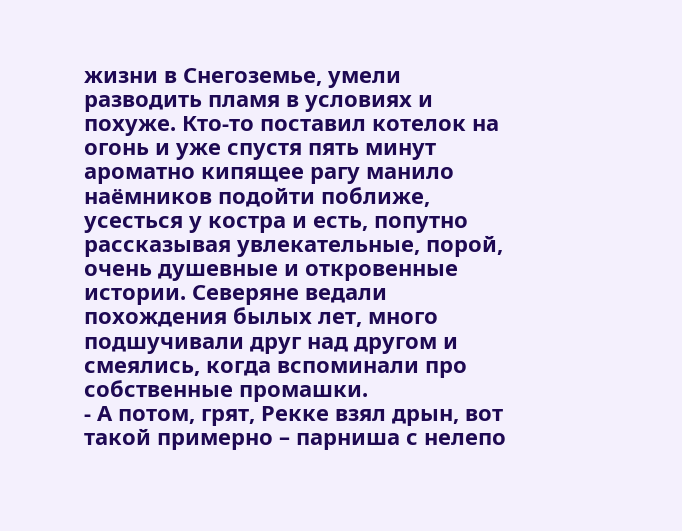жизни в Снегоземье, умели разводить пламя в условиях и похуже. Кто-то поставил котелок на огонь и уже спустя пять минут ароматно кипящее рагу манило наёмников подойти поближе, усесться у костра и есть, попутно рассказывая увлекательные, порой, очень душевные и откровенные истории. Северяне ведали похождения былых лет, много подшучивали друг над другом и смеялись, когда вспоминали про собственные промашки.
- А потом, грят, Рекке взял дрын, вот такой примерно – парниша с нелепо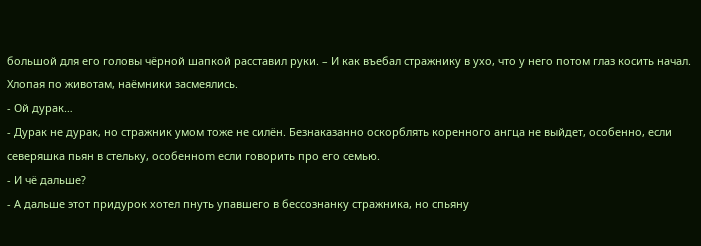большой для его головы чёрной шапкой расставил руки. – И как въебал стражнику в ухо, что у него потом глаз косить начал.
Хлопая по животам, наёмники засмеялись.
- Ой дурак…
- Дурак не дурак, но стражник умом тоже не силён. Безнаказанно оскорблять коренного ангца не выйдет, особенно, если северяшка пьян в стельку, особенноm если говорить про его семью.
- И чё дальше?
- А дальше этот придурок хотел пнуть упавшего в бессознанку стражника, но спьяну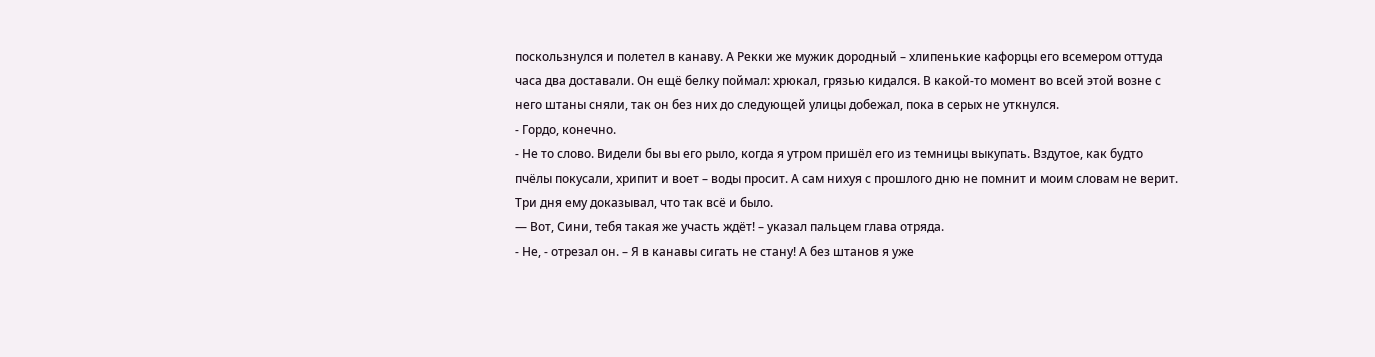поскользнулся и полетел в канаву. А Рекки же мужик дородный – хлипенькие кафорцы его всемером оттуда часа два доставали. Он ещё белку поймал: хрюкал, грязью кидался. В какой-то момент во всей этой возне с него штаны сняли, так он без них до следующей улицы добежал, пока в серых не уткнулся.
- Гордо, конечно.
- Не то слово. Видели бы вы его рыло, когда я утром пришёл его из темницы выкупать. Вздутое, как будто пчёлы покусали, хрипит и воет – воды просит. А сам нихуя с прошлого дню не помнит и моим словам не верит. Три дня ему доказывал, что так всё и было.
— Вот, Сини, тебя такая же участь ждёт! – указал пальцем глава отряда.
- Не, - отрезал он. – Я в канавы сигать не стану! А без штанов я уже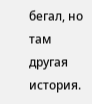бегал, но там другая история.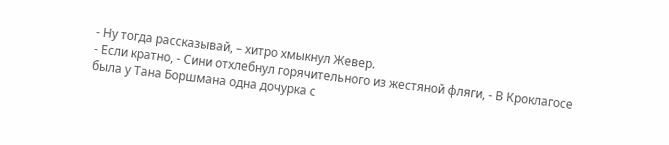- Ну тогда рассказывай, – хитро хмыкнул Жевер.
- Если кратно, - Сини отхлебнул горячительного из жестяной фляги, - В Кроклагосе была у Тана Боршмана одна дочурка с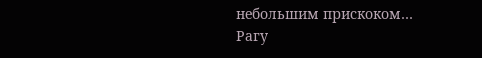небольшим прискоком…
Рагу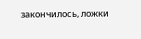закончилось, ложки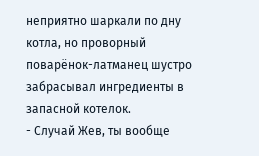неприятно шаркали по дну котла, но проворный поварёнок-латманец шустро забрасывал ингредиенты в запасной котелок.
- Случай Жев, ты вообще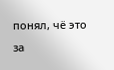понял, чё это за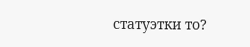статуэтки то?